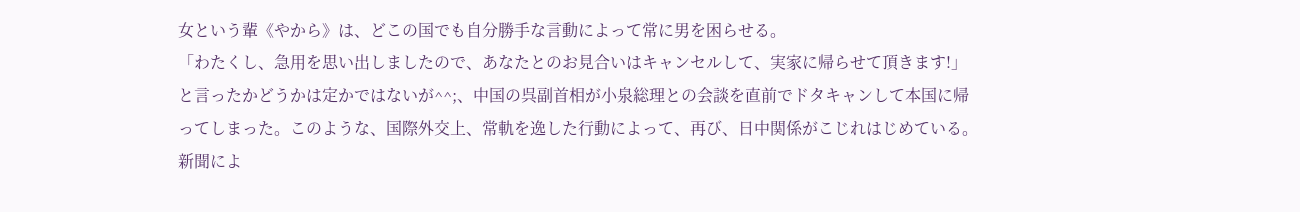女という輩《やから》は、どこの国でも自分勝手な言動によって常に男を困らせる。
「わたくし、急用を思い出しましたので、あなたとのお見合いはキャンセルして、実家に帰らせて頂きます!」
と言ったかどうかは定かではないが^^;、中国の呉副首相が小泉総理との会談を直前でドタキャンして本国に帰ってしまった。このような、国際外交上、常軌を逸した行動によって、再び、日中関係がこじれはじめている。新聞によ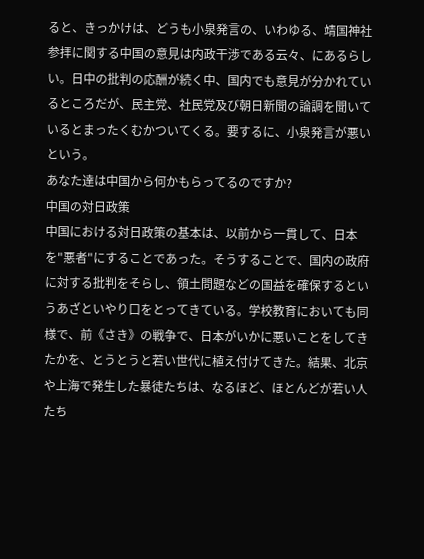ると、きっかけは、どうも小泉発言の、いわゆる、靖国神社参拝に関する中国の意見は内政干渉である云々、にあるらしい。日中の批判の応酬が続く中、国内でも意見が分かれているところだが、民主党、社民党及び朝日新聞の論調を聞いているとまったくむかついてくる。要するに、小泉発言が悪いという。
あなた達は中国から何かもらってるのですか?
中国の対日政策
中国における対日政策の基本は、以前から一貫して、日本を"悪者"にすることであった。そうすることで、国内の政府に対する批判をそらし、領土問題などの国益を確保するというあざといやり口をとってきている。学校教育においても同様で、前《さき》の戦争で、日本がいかに悪いことをしてきたかを、とうとうと若い世代に植え付けてきた。結果、北京や上海で発生した暴徒たちは、なるほど、ほとんどが若い人たち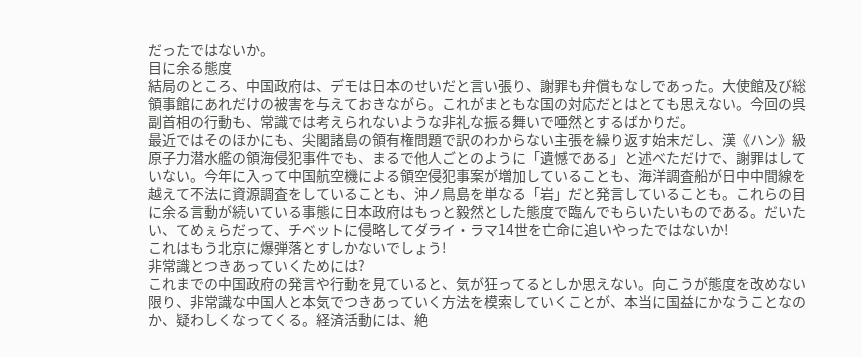だったではないか。
目に余る態度
結局のところ、中国政府は、デモは日本のせいだと言い張り、謝罪も弁償もなしであった。大使館及び総領事館にあれだけの被害を与えておきながら。これがまともな国の対応だとはとても思えない。今回の呉副首相の行動も、常識では考えられないような非礼な振る舞いで唖然とするばかりだ。
最近ではそのほかにも、尖閣諸島の領有権問題で訳のわからない主張を繰り返す始末だし、漢《ハン》級原子力潜水艦の領海侵犯事件でも、まるで他人ごとのように「遺憾である」と述べただけで、謝罪はしていない。今年に入って中国航空機による領空侵犯事案が増加していることも、海洋調査船が日中中間線を越えて不法に資源調査をしていることも、沖ノ鳥島を単なる「岩」だと発言していることも。これらの目に余る言動が続いている事態に日本政府はもっと毅然とした態度で臨んでもらいたいものである。だいたい、てめぇらだって、チベットに侵略してダライ・ラマ14世を亡命に追いやったではないか!
これはもう北京に爆弾落とすしかないでしょう!
非常識とつきあっていくためには?
これまでの中国政府の発言や行動を見ていると、気が狂ってるとしか思えない。向こうが態度を改めない限り、非常識な中国人と本気でつきあっていく方法を模索していくことが、本当に国益にかなうことなのか、疑わしくなってくる。経済活動には、絶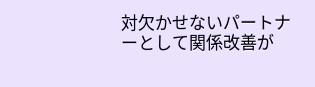対欠かせないパートナーとして関係改善が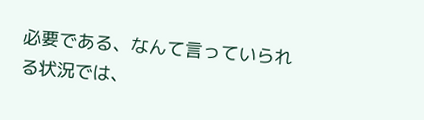必要である、なんて言っていられる状況では、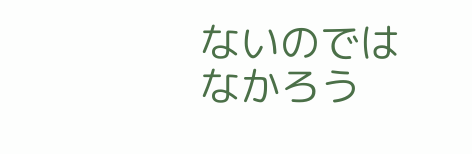ないのではなかろう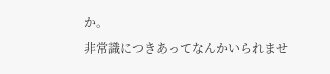か。
非常識につきあってなんかいられませ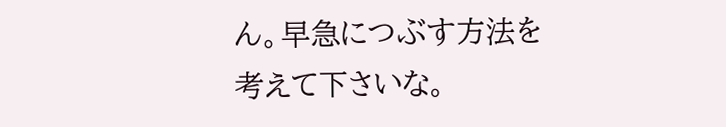ん。早急につぶす方法を考えて下さいな。